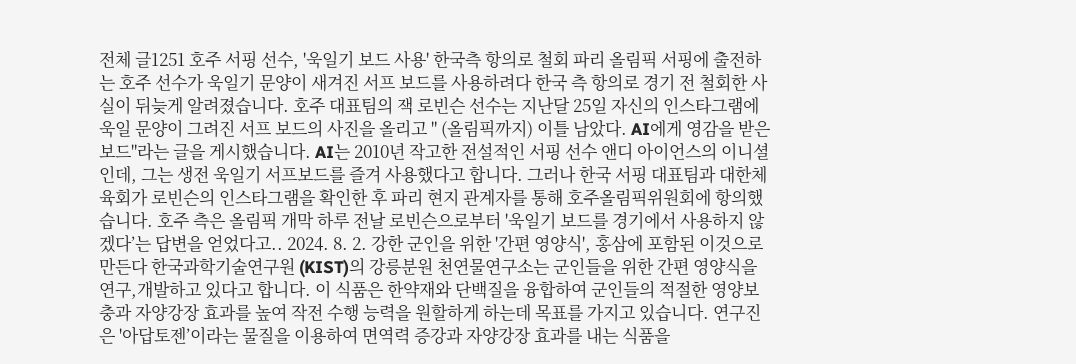전체 글1251 호주 서핑 선수, '욱일기 보드 사용' 한국측 항의로 철회 파리 올림픽 서핑에 출전하는 호주 선수가 욱일기 문양이 새겨진 서프 보드를 사용하려다 한국 측 항의로 경기 전 철회한 사실이 뒤늦게 알려졌습니다. 호주 대표팀의 잭 로빈슨 선수는 지난달 25일 자신의 인스타그램에 욱일 문양이 그려진 서프 보드의 사진을 올리고 " (올림픽까지) 이틀 남았다. AI에게 영감을 받은 보드"라는 글을 게시했습니다. AI는 2010년 작고한 전설적인 서핑 선수 앤디 아이언스의 이니셜인데, 그는 생전 욱일기 서프보드를 즐겨 사용했다고 합니다. 그러나 한국 서핑 대표팀과 대한체육회가 로빈슨의 인스타그램을 확인한 후 파리 현지 관계자를 통해 호주올림픽위원회에 항의했습니다. 호주 측은 올림픽 개막 하루 전날 로빈슨으로부터 '욱일기 보드를 경기에서 사용하지 않겠다’는 답변을 얻었다고.. 2024. 8. 2. 강한 군인을 위한 '간편 영양식', 홍삼에 포함된 이것으로 만든다 한국과학기술연구원 (KIST)의 강릉분원 천연물연구소는 군인들을 위한 간편 영양식을 연구,개발하고 있다고 합니다. 이 식품은 한약재와 단백질을 융합하여 군인들의 적절한 영양보충과 자양강장 효과를 높여 작전 수행 능력을 원할하게 하는데 목표를 가지고 있습니다. 연구진은 '아답토젠’이라는 물질을 이용하여 면역력 증강과 자양강장 효과를 내는 식품을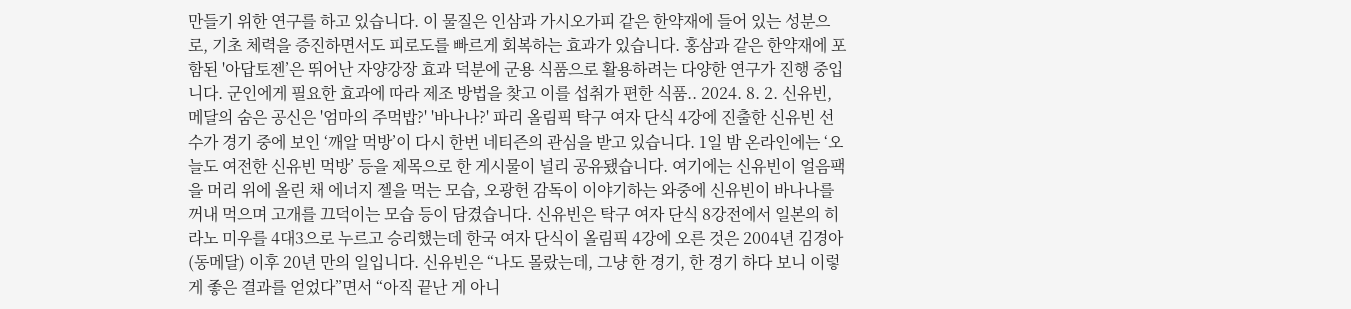만들기 위한 연구를 하고 있습니다. 이 물질은 인삼과 가시오가피 같은 한약재에 들어 있는 성분으로, 기초 체력을 증진하면서도 피로도를 빠르게 회복하는 효과가 있습니다. 홍삼과 같은 한약재에 포함된 '아답토젠’은 뛰어난 자양강장 효과 덕분에 군용 식품으로 활용하려는 다양한 연구가 진행 중입니다. 군인에게 필요한 효과에 따라 제조 방법을 찾고 이를 섭취가 편한 식품.. 2024. 8. 2. 신유빈, 메달의 숨은 공신은 '엄마의 주먹밥?' '바나나?' 파리 올림픽 탁구 여자 단식 4강에 진출한 신유빈 선수가 경기 중에 보인 ‘깨알 먹방’이 다시 한번 네티즌의 관심을 받고 있습니다. 1일 밤 온라인에는 ‘오늘도 여전한 신유빈 먹방’ 등을 제목으로 한 게시물이 널리 공유됐습니다. 여기에는 신유빈이 얼음팩을 머리 위에 올린 채 에너지 젤을 먹는 모습, 오광헌 감독이 이야기하는 와중에 신유빈이 바나나를 꺼내 먹으며 고개를 끄덕이는 모습 등이 담겼습니다. 신유빈은 탁구 여자 단식 8강전에서 일본의 히라노 미우를 4대3으로 누르고 승리했는데 한국 여자 단식이 올림픽 4강에 오른 것은 2004년 김경아(동메달) 이후 20년 만의 일입니다. 신유빈은 “나도 몰랐는데, 그냥 한 경기, 한 경기 하다 보니 이렇게 좋은 결과를 얻었다”면서 “아직 끝난 게 아니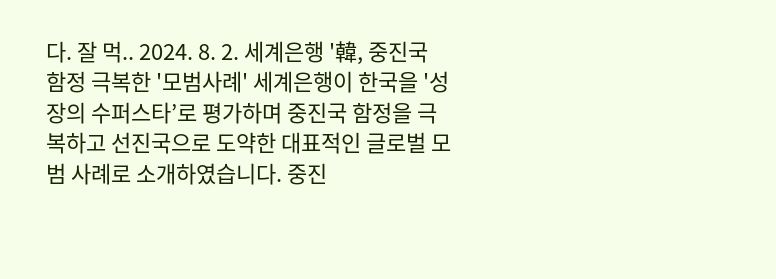다. 잘 먹.. 2024. 8. 2. 세계은행 '韓, 중진국 함정 극복한 '모범사례' 세계은행이 한국을 '성장의 수퍼스타’로 평가하며 중진국 함정을 극복하고 선진국으로 도약한 대표적인 글로벌 모범 사례로 소개하였습니다. 중진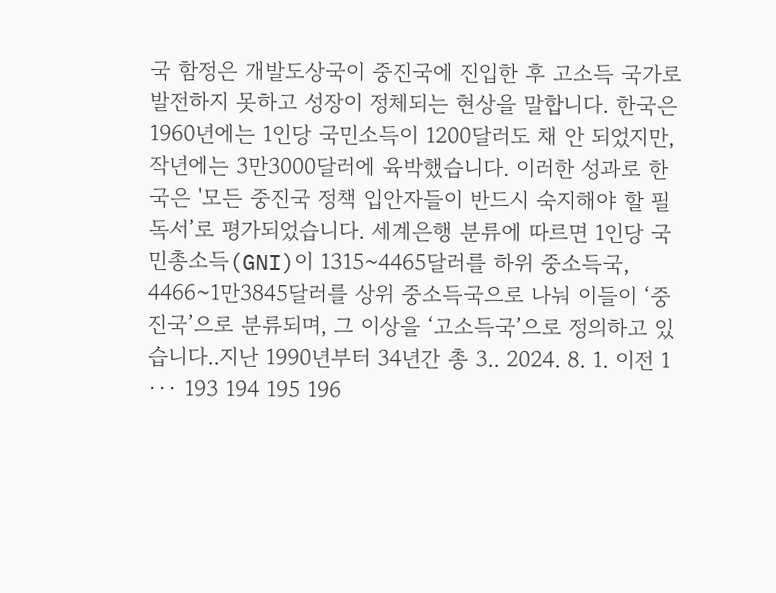국 함정은 개발도상국이 중진국에 진입한 후 고소득 국가로 발전하지 못하고 성장이 정체되는 현상을 말합니다. 한국은 1960년에는 1인당 국민소득이 1200달러도 채 안 되었지만, 작년에는 3만3000달러에 육박했습니다. 이러한 성과로 한국은 '모든 중진국 정책 입안자들이 반드시 숙지해야 할 필독서’로 평가되었습니다. 세계은행 분류에 따르면 1인당 국민총소득(GNI)이 1315~4465달러를 하위 중소득국, 4466~1만3845달러를 상위 중소득국으로 나눠 이들이 ‘중진국’으로 분류되며, 그 이상을 ‘고소득국’으로 정의하고 있습니다..지난 1990년부터 34년간 총 3.. 2024. 8. 1. 이전 1 ··· 193 194 195 196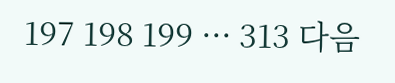197 198 199 ··· 313 다음